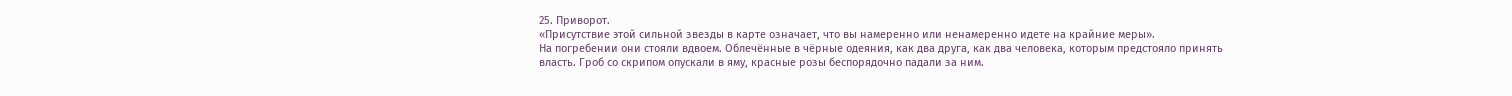25. Приворот.
«Присутствие этой сильной звезды в карте означает, что вы намеренно или ненамеренно идете на крайние меры».
На погребении они стояли вдвоем. Облечённые в чёрные одеяния, как два друга, как два человека, которым предстояло принять власть. Гроб со скрипом опускали в яму, красные розы беспорядочно падали за ним.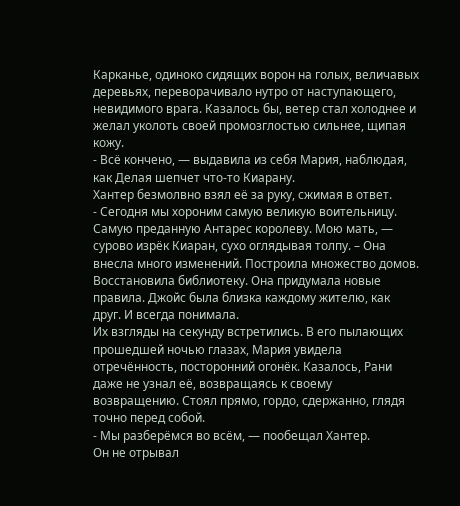Карканье, одиноко сидящих ворон на голых, величавых деревьях, переворачивало нутро от наступающего, невидимого врага. Казалось бы, ветер стал холоднее и желал уколоть своей промозглостью сильнее, щипая кожу.
- Всё кончено, — выдавила из себя Мария, наблюдая, как Делая шепчет что-то Киарану.
Хантер безмолвно взял её за руку, сжимая в ответ.
- Сегодня мы хороним самую великую воительницу. Самую преданную Антарес королеву. Мою мать, — сурово изрёк Киаран, сухо оглядывая толпу. – Она внесла много изменений. Построила множество домов. Восстановила библиотеку. Она придумала новые правила. Джойс была близка каждому жителю, как друг. И всегда понимала.
Их взгляды на секунду встретились. В его пылающих прошедшей ночью глазах, Мария увидела отречённость, посторонний огонёк. Казалось, Рани даже не узнал её, возвращаясь к своему возвращению. Стоял прямо, гордо, сдержанно, глядя точно перед собой.
- Мы разберёмся во всём, — пообещал Хантер.
Он не отрывал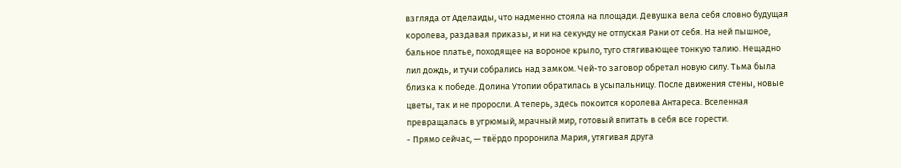взгляда от Аделаиды, что надменно стояла на площади. Девушка вела себя словно будущая королева, раздавая приказы, и ни на секунду не отпуская Рани от себя. На ней пышное, бальное платье, походящее на вороное крыло, туго стягивающее тонкую талию. Нещадно лил дождь, и тучи собрались над замком. Чей-то заговор обретал новую силу. Тьма была близка к победе. Долина Утопии обратилась в усыпальницу. После движения стены, новые цветы, так и не проросли. А теперь, здесь покоится королева Антареса. Вселенная превращалась в угрюмый, мрачный мир, готовый впитать в себя все горести.
- Прямо сейчас, — твёрдо проронила Мария, утягивая друга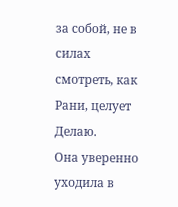за собой, не в силах смотреть, как Рани, целует Делаю.
Она уверенно уходила в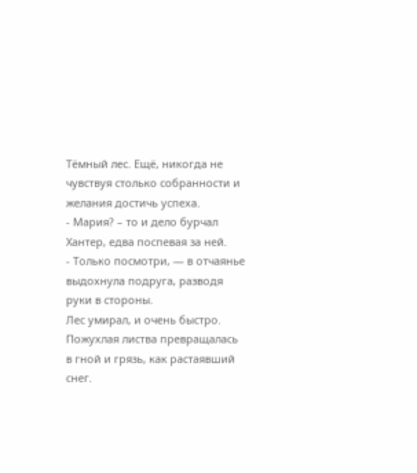Тёмный лес. Ещё, никогда не чувствуя столько собранности и желания достичь успеха.
- Мария? – то и дело бурчал Хантер, едва поспевая за ней.
- Только посмотри, — в отчаянье выдохнула подруга, разводя руки в стороны.
Лес умирал, и очень быстро. Пожухлая листва превращалась в гной и грязь, как растаявший снег.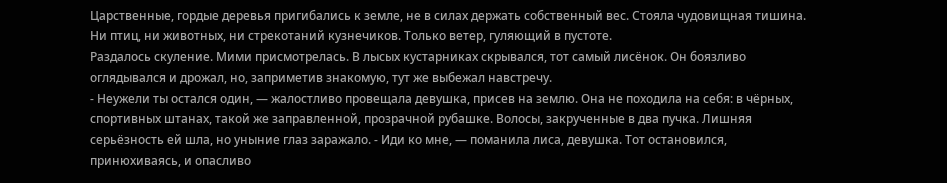Царственные, гордые деревья пригибались к земле, не в силах держать собственный вес. Стояла чудовищная тишина. Ни птиц, ни животных, ни стрекотаний кузнечиков. Только ветер, гуляющий в пустоте.
Раздалось скуление. Мими присмотрелась. В лысых кустарниках скрывался, тот самый лисёнок. Он боязливо оглядывался и дрожал, но, заприметив знакомую, тут же выбежал навстречу.
- Неужели ты остался один, — жалостливо провещала девушка, присев на землю. Она не походила на себя: в чёрных, спортивных штанах, такой же заправленной, прозрачной рубашке. Волосы, закрученные в два пучка. Лишняя серьёзность ей шла, но уныние глаз заражало. - Иди ко мне, — поманила лиса, девушка. Тот остановился, принюхиваясь, и опасливо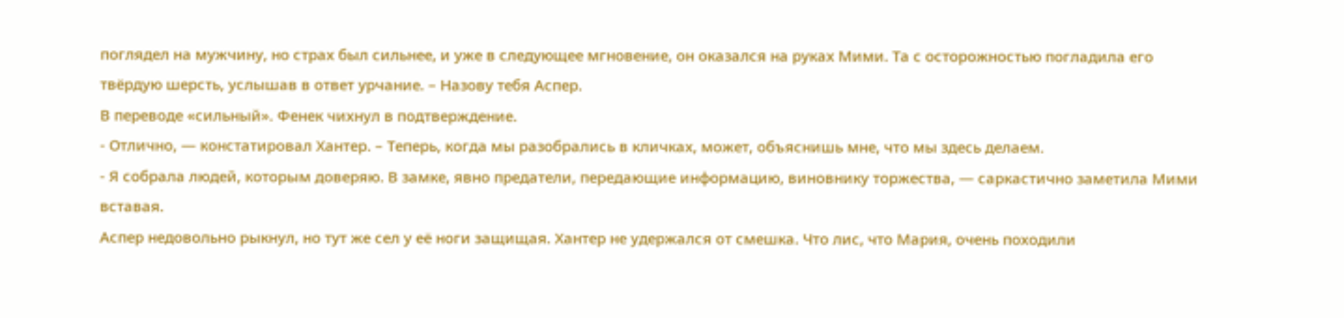поглядел на мужчину, но страх был сильнее, и уже в следующее мгновение, он оказался на руках Мими. Та с осторожностью погладила его твёрдую шерсть, услышав в ответ урчание. – Назову тебя Аспер.
В переводе «сильный». Фенек чихнул в подтверждение.
- Отлично, — констатировал Хантер. – Теперь, когда мы разобрались в кличках, может, объяснишь мне, что мы здесь делаем.
- Я собрала людей, которым доверяю. В замке, явно предатели, передающие информацию, виновнику торжества, — саркастично заметила Мими вставая.
Аспер недовольно рыкнул, но тут же сел у её ноги защищая. Хантер не удержался от смешка. Что лис, что Мария, очень походили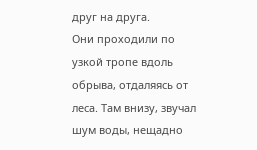друг на друга.
Они проходили по узкой тропе вдоль обрыва, отдаляясь от леса. Там внизу, звучал шум воды, нещадно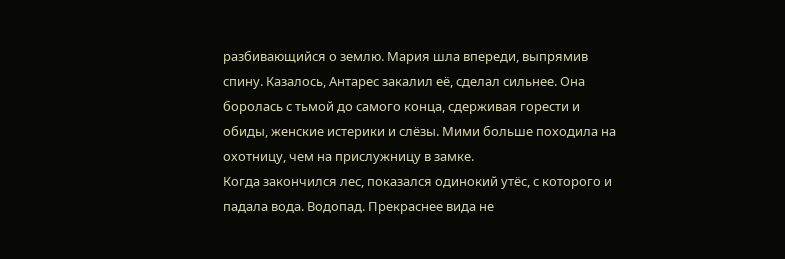разбивающийся о землю. Мария шла впереди, выпрямив спину. Казалось, Антарес закалил её, сделал сильнее. Она боролась с тьмой до самого конца, сдерживая горести и обиды, женские истерики и слёзы. Мими больше походила на охотницу, чем на прислужницу в замке.
Когда закончился лес, показался одинокий утёс, с которого и падала вода. Водопад. Прекраснее вида не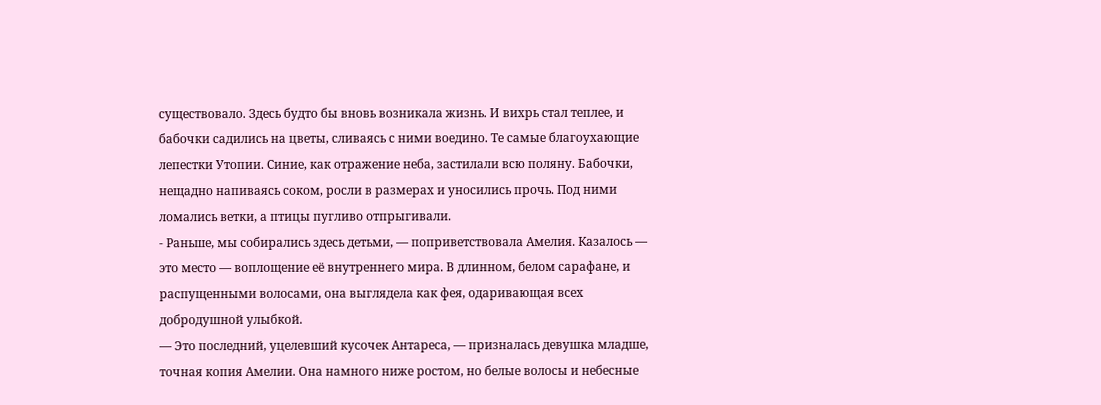существовало. Здесь будто бы вновь возникала жизнь. И вихрь стал теплее, и бабочки садились на цветы, сливаясь с ними воедино. Те самые благоухающие лепестки Утопии. Синие, как отражение неба, застилали всю поляну. Бабочки, нещадно напиваясь соком, росли в размерах и уносились прочь. Под ними ломались ветки, а птицы пугливо отпрыгивали.
- Раньше, мы собирались здесь детьми, — поприветствовала Амелия. Казалось — это место — воплощение её внутреннего мира. В длинном, белом сарафане, и распущенными волосами, она выглядела как фея, одаривающая всех добродушной улыбкой.
— Это последний, уцелевший кусочек Антареса, — призналась девушка младше, точная копия Амелии. Она намного ниже ростом, но белые волосы и небесные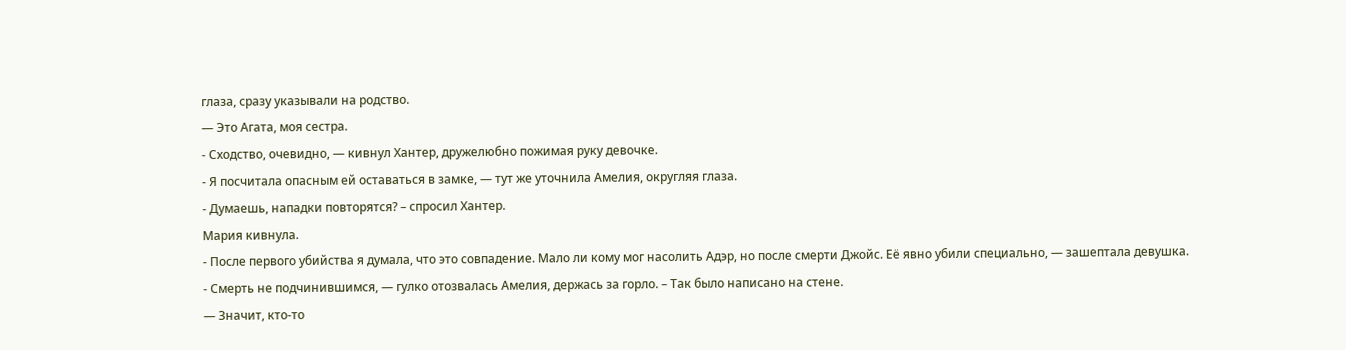глаза, сразу указывали на родство.
— Это Агата, моя сестра.
- Сходство, очевидно, — кивнул Хантер, дружелюбно пожимая руку девочке.
- Я посчитала опасным ей оставаться в замке, — тут же уточнила Амелия, округляя глаза.
- Думаешь, нападки повторятся? – спросил Хантер.
Мария кивнула.
- После первого убийства я думала, что это совпадение. Мало ли кому мог насолить Адэр, но после смерти Джойс. Её явно убили специально, — зашептала девушка.
- Смерть не подчинившимся, — гулко отозвалась Амелия, держась за горло. – Так было написано на стене.
— Значит, кто-то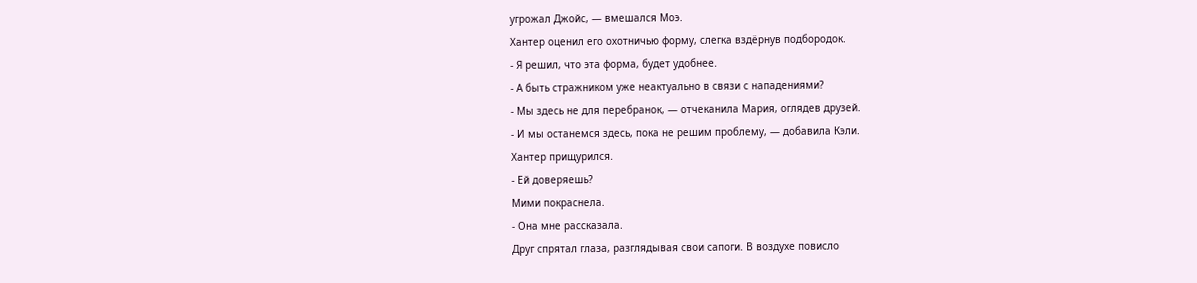угрожал Джойс, — вмешался Моэ.
Хантер оценил его охотничью форму, слегка вздёрнув подбородок.
- Я решил, что эта форма, будет удобнее.
- А быть стражником уже неактуально в связи с нападениями?
- Мы здесь не для перебранок, — отчеканила Мария, оглядев друзей.
- И мы останемся здесь, пока не решим проблему, — добавила Кэли.
Хантер прищурился.
- Ей доверяешь?
Мими покраснела.
- Она мне рассказала.
Друг спрятал глаза, разглядывая свои сапоги. В воздухе повисло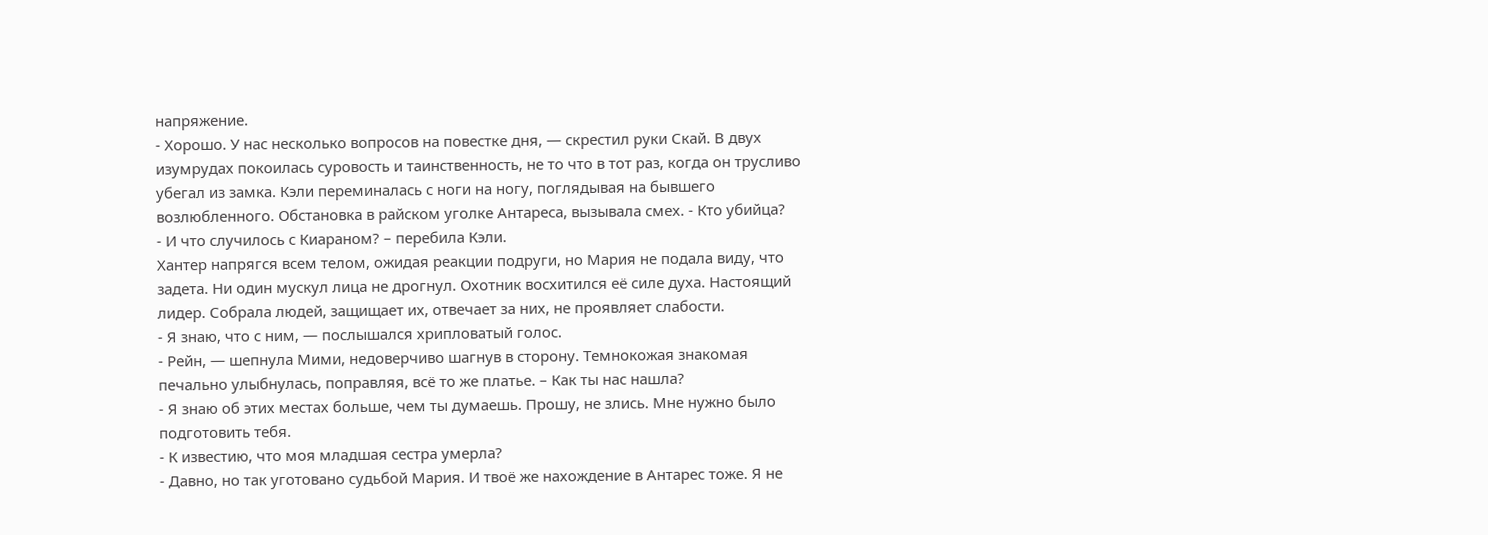напряжение.
- Хорошо. У нас несколько вопросов на повестке дня, — скрестил руки Скай. В двух изумрудах покоилась суровость и таинственность, не то что в тот раз, когда он трусливо убегал из замка. Кэли переминалась с ноги на ногу, поглядывая на бывшего возлюбленного. Обстановка в райском уголке Антареса, вызывала смех. - Кто убийца?
- И что случилось с Киараном? – перебила Кэли.
Хантер напрягся всем телом, ожидая реакции подруги, но Мария не подала виду, что задета. Ни один мускул лица не дрогнул. Охотник восхитился её силе духа. Настоящий лидер. Собрала людей, защищает их, отвечает за них, не проявляет слабости.
- Я знаю, что с ним, — послышался хрипловатый голос.
- Рейн, — шепнула Мими, недоверчиво шагнув в сторону. Темнокожая знакомая печально улыбнулась, поправляя, всё то же платье. – Как ты нас нашла?
- Я знаю об этих местах больше, чем ты думаешь. Прошу, не злись. Мне нужно было подготовить тебя.
- К известию, что моя младшая сестра умерла?
- Давно, но так уготовано судьбой Мария. И твоё же нахождение в Антарес тоже. Я не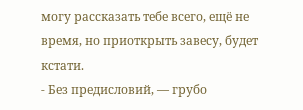могу рассказать тебе всего, ещё не время, но приоткрыть завесу, будет кстати.
- Без предисловий, — грубо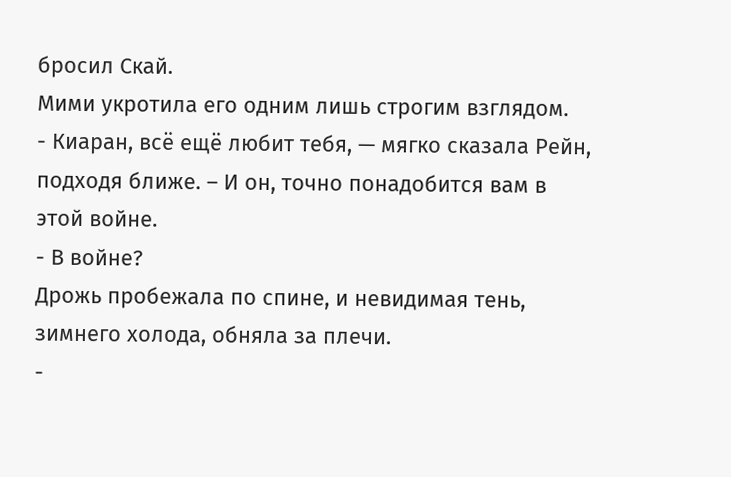бросил Скай.
Мими укротила его одним лишь строгим взглядом.
- Киаран, всё ещё любит тебя, — мягко сказала Рейн, подходя ближе. – И он, точно понадобится вам в этой войне.
- В войне?
Дрожь пробежала по спине, и невидимая тень, зимнего холода, обняла за плечи.
-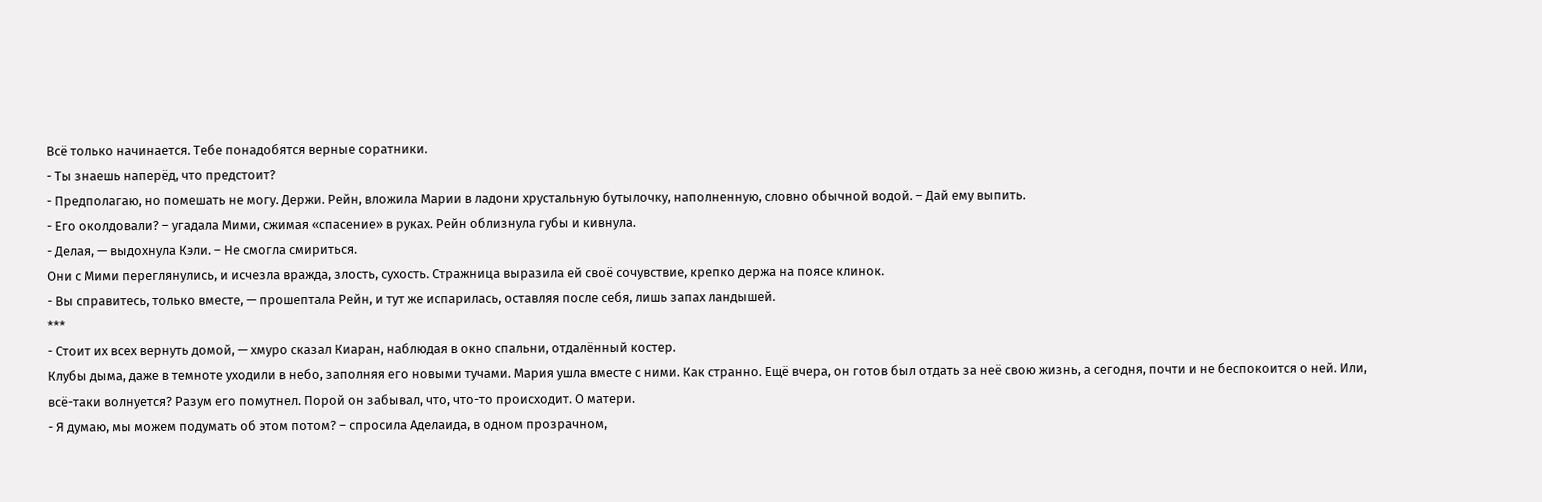Всё только начинается. Тебе понадобятся верные соратники.
- Ты знаешь наперёд, что предстоит?
- Предполагаю, но помешать не могу. Держи. Рейн, вложила Марии в ладони хрустальную бутылочку, наполненную, словно обычной водой. – Дай ему выпить.
- Его околдовали? – угадала Мими, сжимая «спасение» в руках. Рейн облизнула губы и кивнула.
- Делая, — выдохнула Кэли. – Не смогла смириться.
Они с Мими переглянулись, и исчезла вражда, злость, сухость. Стражница выразила ей своё сочувствие, крепко держа на поясе клинок.
- Вы справитесь, только вместе, — прошептала Рейн, и тут же испарилась, оставляя после себя, лишь запах ландышей.
***
- Стоит их всех вернуть домой, — хмуро сказал Киаран, наблюдая в окно спальни, отдалённый костер.
Клубы дыма, даже в темноте уходили в небо, заполняя его новыми тучами. Мария ушла вместе с ними. Как странно. Ещё вчера, он готов был отдать за неё свою жизнь, а сегодня, почти и не беспокоится о ней. Или, всё-таки волнуется? Разум его помутнел. Порой он забывал, что, что-то происходит. О матери.
- Я думаю, мы можем подумать об этом потом? – спросила Аделаида, в одном прозрачном,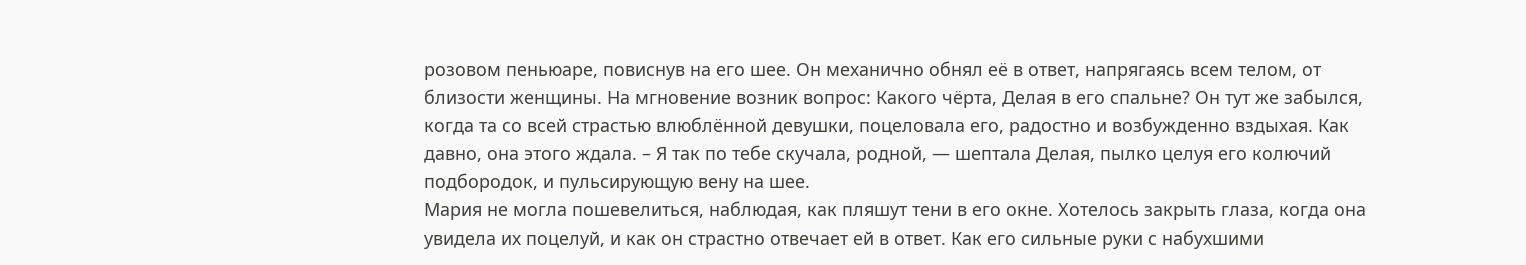розовом пеньюаре, повиснув на его шее. Он механично обнял её в ответ, напрягаясь всем телом, от близости женщины. На мгновение возник вопрос: Какого чёрта, Делая в его спальне? Он тут же забылся, когда та со всей страстью влюблённой девушки, поцеловала его, радостно и возбужденно вздыхая. Как давно, она этого ждала. – Я так по тебе скучала, родной, — шептала Делая, пылко целуя его колючий подбородок, и пульсирующую вену на шее.
Мария не могла пошевелиться, наблюдая, как пляшут тени в его окне. Хотелось закрыть глаза, когда она увидела их поцелуй, и как он страстно отвечает ей в ответ. Как его сильные руки с набухшими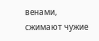венами, сжимают чужие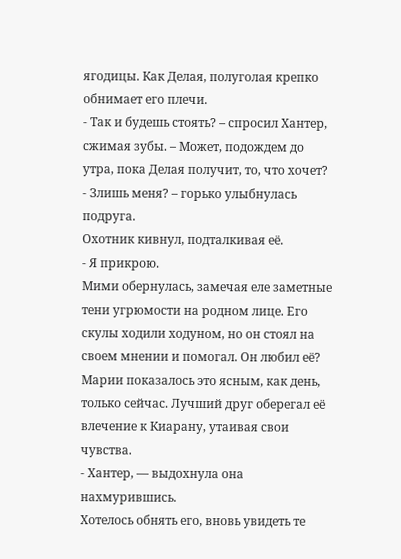ягодицы. Как Делая, полуголая крепко обнимает его плечи.
- Так и будешь стоять? – спросил Хантер, сжимая зубы. – Может, подождем до утра, пока Делая получит, то, что хочет?
- Злишь меня? – горько улыбнулась подруга.
Охотник кивнул, подталкивая её.
- Я прикрою.
Мими обернулась, замечая еле заметные тени угрюмости на родном лице. Его скулы ходили ходуном, но он стоял на своем мнении и помогал. Он любил её? Марии показалось это ясным, как день, только сейчас. Лучший друг оберегал её влечение к Киарану, утаивая свои чувства.
- Хантер, — выдохнула она нахмурившись.
Хотелось обнять его, вновь увидеть те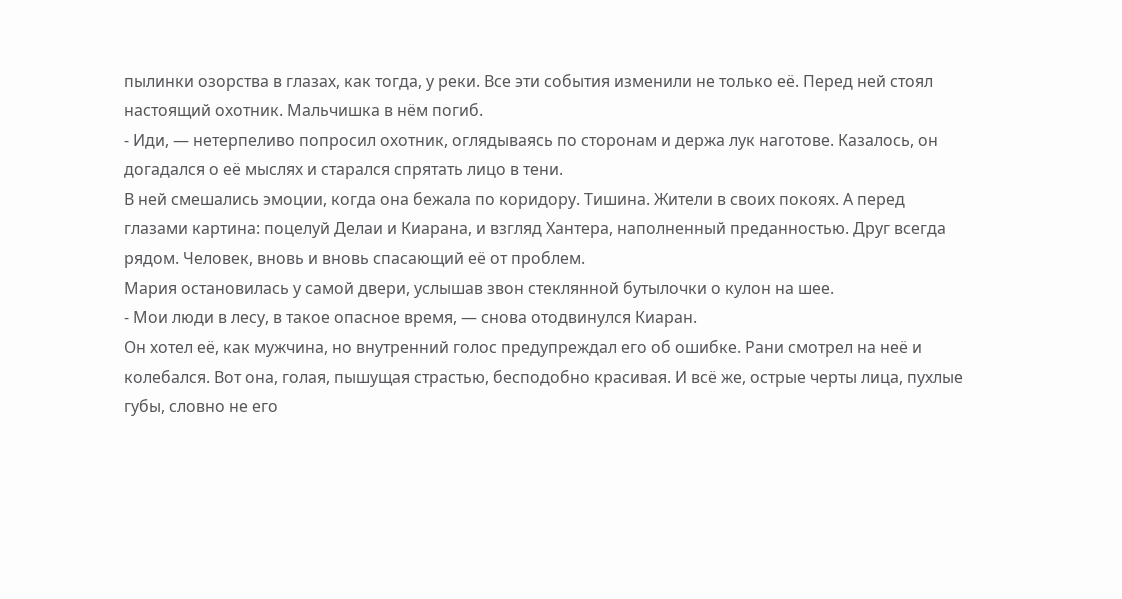пылинки озорства в глазах, как тогда, у реки. Все эти события изменили не только её. Перед ней стоял настоящий охотник. Мальчишка в нём погиб.
- Иди, — нетерпеливо попросил охотник, оглядываясь по сторонам и держа лук наготове. Казалось, он догадался о её мыслях и старался спрятать лицо в тени.
В ней смешались эмоции, когда она бежала по коридору. Тишина. Жители в своих покоях. А перед глазами картина: поцелуй Делаи и Киарана, и взгляд Хантера, наполненный преданностью. Друг всегда рядом. Человек, вновь и вновь спасающий её от проблем.
Мария остановилась у самой двери, услышав звон стеклянной бутылочки о кулон на шее.
- Мои люди в лесу, в такое опасное время, — снова отодвинулся Киаран.
Он хотел её, как мужчина, но внутренний голос предупреждал его об ошибке. Рани смотрел на неё и колебался. Вот она, голая, пышущая страстью, бесподобно красивая. И всё же, острые черты лица, пухлые губы, словно не его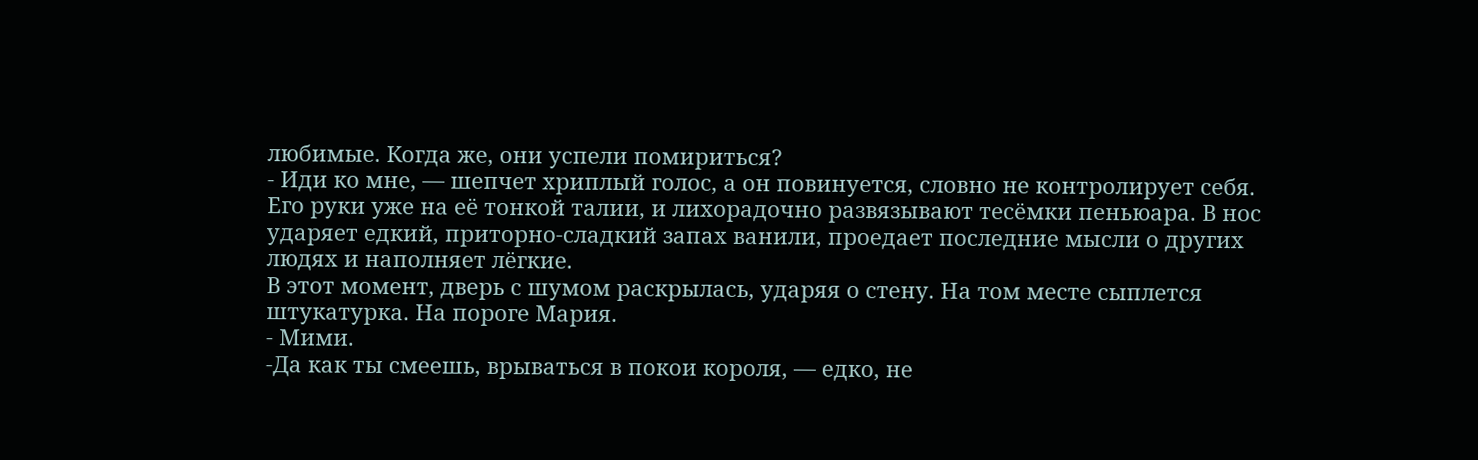любимые. Когда же, они успели помириться?
- Иди ко мне, — шепчет хриплый голос, а он повинуется, словно не контролирует себя.
Его руки уже на её тонкой талии, и лихорадочно развязывают тесёмки пеньюара. В нос ударяет едкий, приторно-сладкий запах ванили, проедает последние мысли о других людях и наполняет лёгкие.
В этот момент, дверь с шумом раскрылась, ударяя о стену. На том месте сыплется штукатурка. На пороге Мария.
- Мими.
-Да как ты смеешь, врываться в покои короля, — едко, не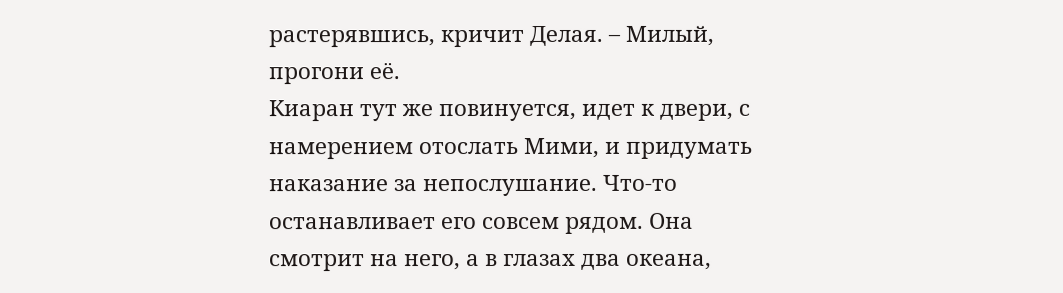растерявшись, кричит Делая. – Милый, прогони её.
Киаран тут же повинуется, идет к двери, с намерением отослать Мими, и придумать наказание за непослушание. Что-то останавливает его совсем рядом. Она смотрит на него, а в глазах два океана,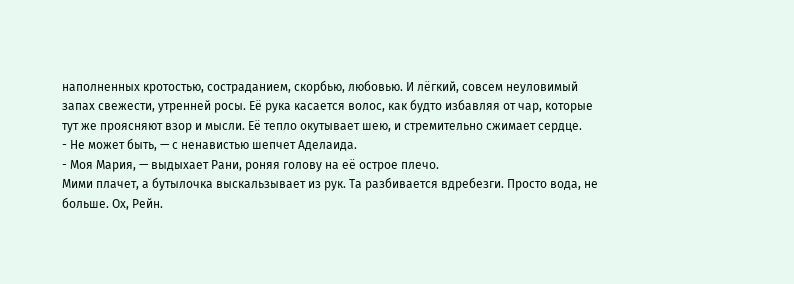наполненных кротостью, состраданием, скорбью, любовью. И лёгкий, совсем неуловимый запах свежести, утренней росы. Её рука касается волос, как будто избавляя от чар, которые тут же проясняют взор и мысли. Её тепло окутывает шею, и стремительно сжимает сердце.
- Не может быть, — с ненавистью шепчет Аделаида.
- Моя Мария, — выдыхает Рани, роняя голову на её острое плечо.
Мими плачет, а бутылочка выскальзывает из рук. Та разбивается вдребезги. Просто вода, не больше. Ох, Рейн.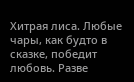Хитрая лиса. Любые чары, как будто в сказке, победит любовь. Разве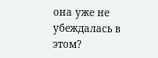она уже не убеждалась в этом?